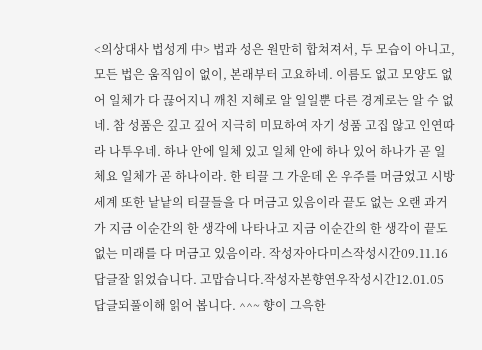<의상대사 법성게 中> 법과 성은 원만히 합쳐져서, 두 모습이 아니고, 모든 법은 움직임이 없이, 본래부터 고요하네. 이름도 없고 모양도 없어 일체가 다 끊어지니 깨친 지혜로 알 일일뿐 다른 경계로는 알 수 없네. 참 성품은 깊고 깊어 지극히 미묘하여 자기 성품 고집 않고 인연따라 나투우네. 하나 안에 일체 있고 일체 안에 하나 있어 하나가 곧 일체요 일체가 곧 하나이라. 한 티끌 그 가운데 온 우주를 머금었고 시방세계 또한 낱낱의 티끌들을 다 머금고 있음이라 끝도 없는 오랜 과거가 지금 이순간의 한 생각에 나타나고 지금 이순간의 한 생각이 끝도없는 미래를 다 머금고 있음이라. 작성자아다미스작성시간09.11.16
답글잘 읽었습니다. 고맙습니다.작성자본향연우작성시간12.01.05
답글되풀이해 읽어 봅니다. ^^~ 향이 그윽한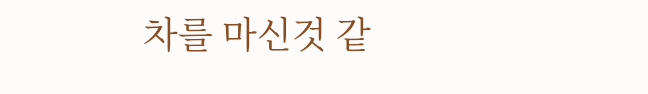차를 마신것 같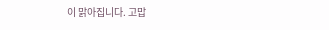이 맑아집니다. 고맙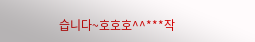습니다~호호호^^***작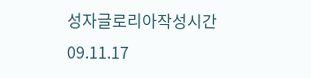성자글로리아작성시간09.11.17